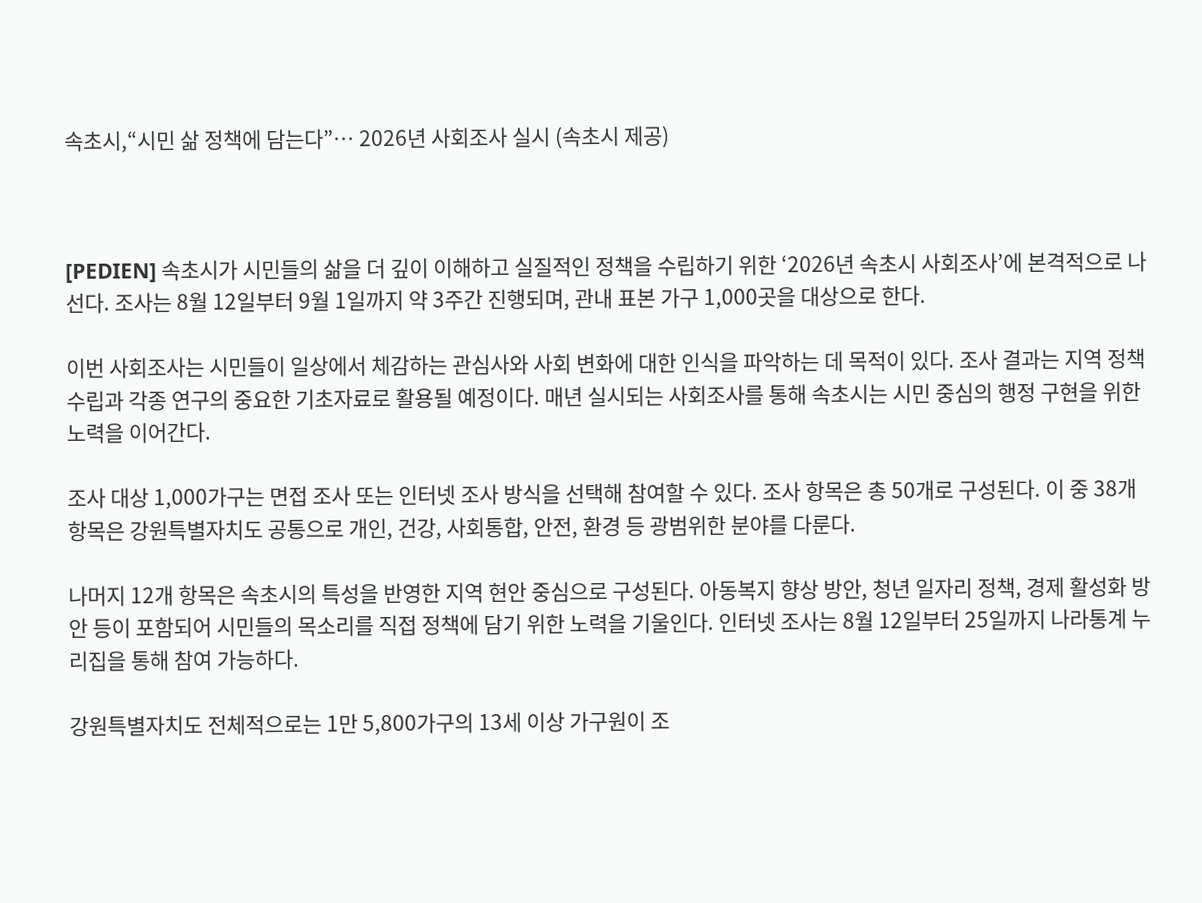속초시,“시민 삶 정책에 담는다”… 2026년 사회조사 실시 (속초시 제공)



[PEDIEN] 속초시가 시민들의 삶을 더 깊이 이해하고 실질적인 정책을 수립하기 위한 ‘2026년 속초시 사회조사’에 본격적으로 나선다. 조사는 8월 12일부터 9월 1일까지 약 3주간 진행되며, 관내 표본 가구 1,000곳을 대상으로 한다.

이번 사회조사는 시민들이 일상에서 체감하는 관심사와 사회 변화에 대한 인식을 파악하는 데 목적이 있다. 조사 결과는 지역 정책 수립과 각종 연구의 중요한 기초자료로 활용될 예정이다. 매년 실시되는 사회조사를 통해 속초시는 시민 중심의 행정 구현을 위한 노력을 이어간다.

조사 대상 1,000가구는 면접 조사 또는 인터넷 조사 방식을 선택해 참여할 수 있다. 조사 항목은 총 50개로 구성된다. 이 중 38개 항목은 강원특별자치도 공통으로 개인, 건강, 사회통합, 안전, 환경 등 광범위한 분야를 다룬다.

나머지 12개 항목은 속초시의 특성을 반영한 지역 현안 중심으로 구성된다. 아동복지 향상 방안, 청년 일자리 정책, 경제 활성화 방안 등이 포함되어 시민들의 목소리를 직접 정책에 담기 위한 노력을 기울인다. 인터넷 조사는 8월 12일부터 25일까지 나라통계 누리집을 통해 참여 가능하다.

강원특별자치도 전체적으로는 1만 5,800가구의 13세 이상 가구원이 조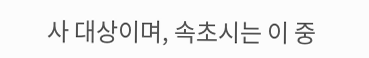사 대상이며, 속초시는 이 중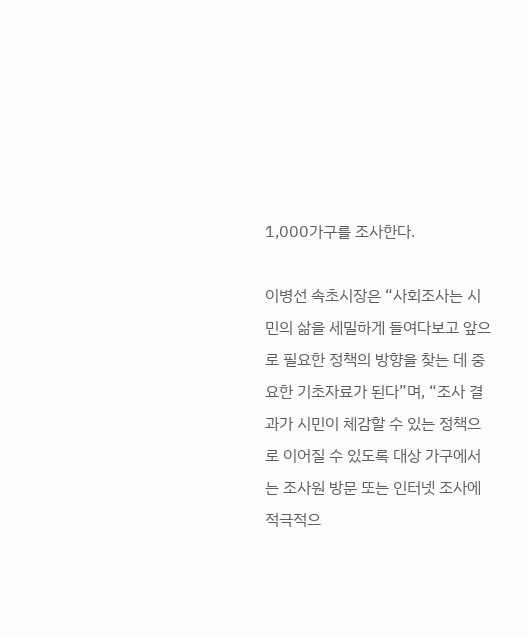1,000가구를 조사한다.

이병선 속초시장은 “사회조사는 시민의 삶을 세밀하게 들여다보고 앞으로 필요한 정책의 방향을 찾는 데 중요한 기초자료가 된다”며, “조사 결과가 시민이 체감할 수 있는 정책으로 이어질 수 있도록 대상 가구에서는 조사원 방문 또는 인터넷 조사에 적극적으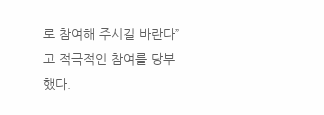로 참여해 주시길 바란다”고 적극적인 참여를 당부했다.